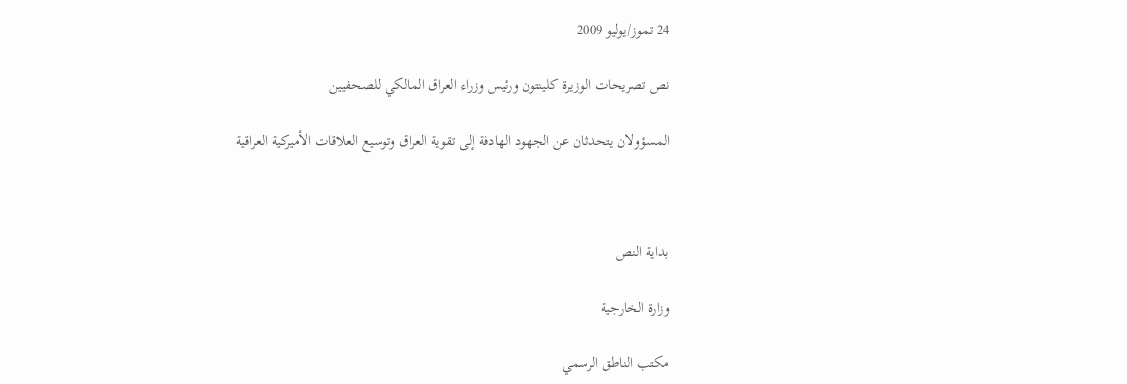24 تموز/يوليو 2009

نص تصريحات الوزيرة كلينتون ورئيس وزراء العراق المالكي للصحفيين

المسؤولان يتحدثان عن الجهود الهادفة إلى تقوية العراق وتوسيع العلاقات الأميركية العراقية



بداية النص

وزارة الخارجية

مكتب الناطق الرسمي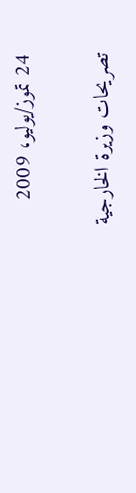24 تموز/يوليو، 2009

تصريحات وزيرة الخارجية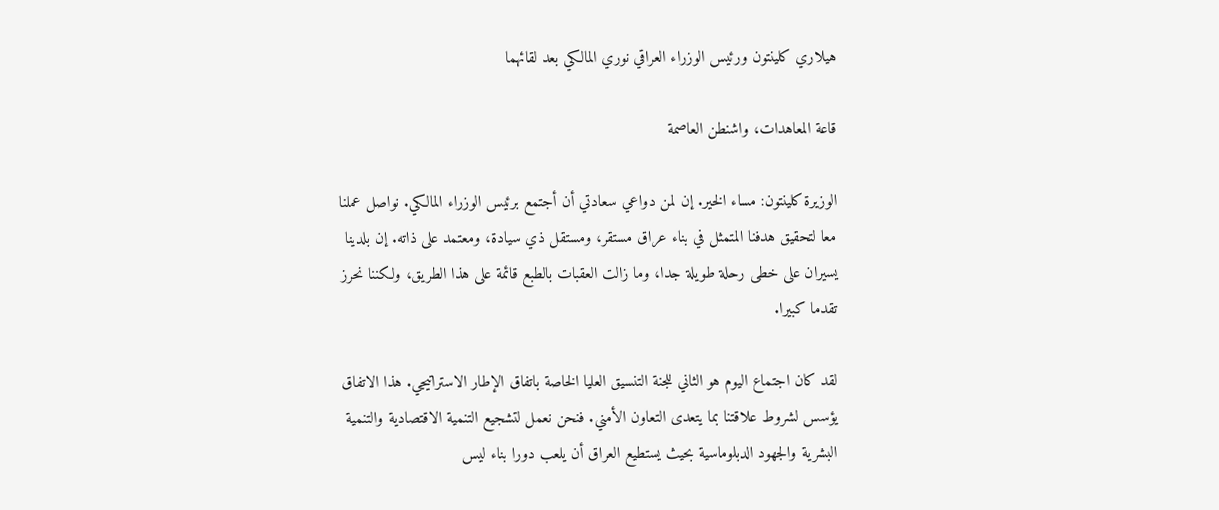هيلاري كلينتون ورئيس الوزراء العراقي نوري المالكي بعد لقائهما

قاعة المعاهدات، واشنطن العاصمة

الوزيرة كلينتون: مساء الخير. إن لمن دواعي سعادتي أن أجتمع برئيس الوزراء المالكي. نواصل عملنا معا لتحقيق هدفنا المتمثل في بناء عراق مستقر، ومستقل ذي سيادة، ومعتمد على ذاته. إن بلدينا يسيران على خطى رحلة طويلة جدا، وما زالت العقبات بالطبع قائمة على هذا الطريق، ولكننا نحرز تقدما كبيرا.

لقد كان اجتماع اليوم هو الثاني للجنة التنسيق العليا الخاصة باتفاق الإطار الاستراتيجي. هذا الاتفاق يؤسس لشروط علاقتنا بما يتعدى التعاون الأمني. فنحن نعمل لتشجيع التنمية الاقتصادية والتنمية البشرية والجهود الدبلوماسية بحيث يستطيع العراق أن يلعب دورا بناء ليس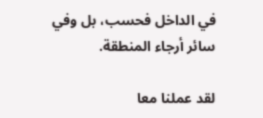في الداخل فحسب، بل وفي سائر أرجاء المنطقة.

لقد عملنا معا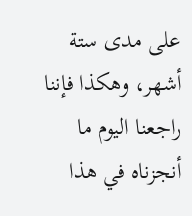على مدى ستة أشهر، وهكذا فإننا راجعنا اليوم ما أنجزناه في هذا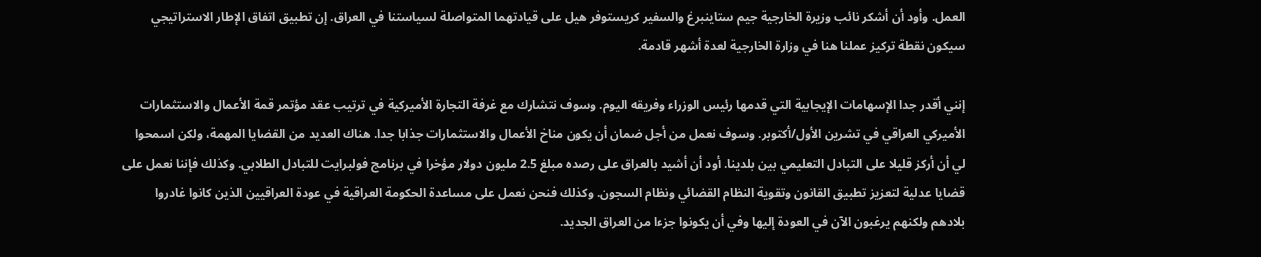العمل. وأود أن أشكر نائب وزيرة الخارجية جيم ستاينبرغ والسفير كريستوفر هيل على قيادتهما المتواصلة لسياستنا في العراق. إن تطبيق اتفاق الإطار الاستراتيجي سيكون نقطة تركيز عملنا هنا في وزارة الخارجية لعدة أشهر قادمة.

إنني أقدر جدا الإسهامات الإيجابية التي قدمها رئيس الوزراء وفريقه اليوم. وسوف نتشارك مع غرفة التجارة الأميركية في ترتيب عقد مؤتمر قمة الأعمال والاستثمارات الأميركي العراقي في تشرين الأول/أكتوبر. وسوف نعمل من أجل ضمان أن يكون مناخ الأعمال والاستثمارات جذابا جدا. هناك العديد من القضايا المهمة، ولكن اسمحوا لي أن أركز قليلا على التبادل التعليمي بين بلدينا. أود أن أشيد بالعراق على رصده مبلغ 2.5 مليون دولار مؤخرا في برنامج فولبرايت للتبادل الطلابي. وكذلك فإننا نعمل على قضايا عدلية لتعزيز تطبيق القانون وتقوية النظام القضائي ونظام السجون. وكذلك فنحن نعمل على مساعدة الحكومة العراقية في عودة العراقيين الذين كانوا غادروا بلادهم ولكنهم يرغبون الآن في العودة إليها وفي أن يكونوا جزءا من العراق الجديد.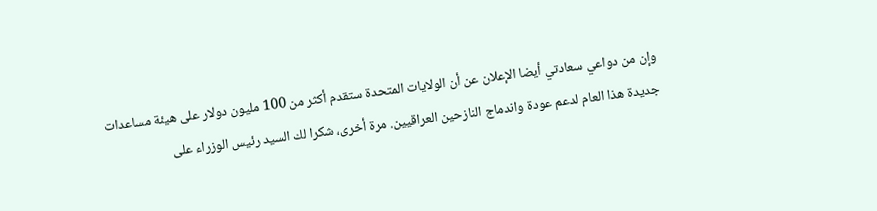وإن من دواعي سعادتي أيضا الإعلان عن أن الولايات المتحدة ستقدم أكثر من 100 مليون دولار على هيئة مساعدات جديدة هذا العام لدعم عودة واندماج النازحين العراقيين. مرة أخرى، شكرا لك السيد رئيس الوزراء على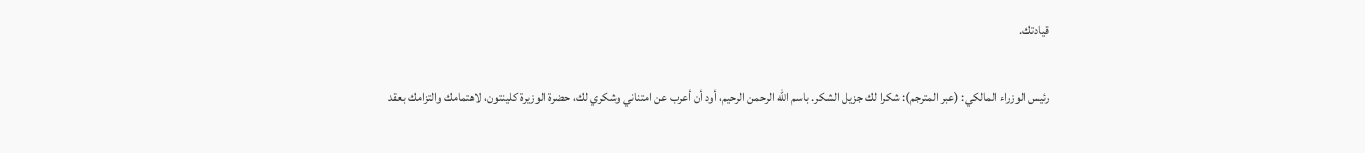قيادتك.

رئيس الوزراء المالكي: (عبر المترجم): شكرا لك جزيل الشكر. باسم الله الرحمن الرحيم، أود أن أعرب عن امتناني وشكري لك، حضرة الوزيرة كلينتون، لاهتمامك والتزامك بعقد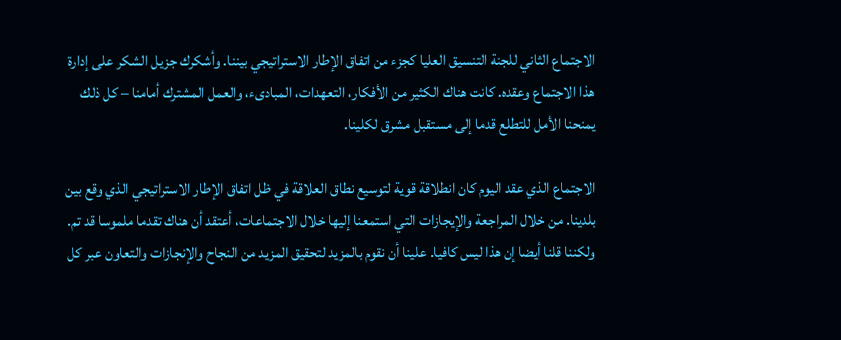الاجتماع الثاني للجنة التنسيق العليا كجزء من اتفاق الإطار الاستراتيجي بيننا. وأشكرك جزيل الشكر على إدارة هذا الاجتماع وعقده. كانت هناك الكثير من الأفكار، التعهدات، المبادىء، والعمل المشترك أمامنا – كل ذلك يمنحنا الأمل للتطلع قدما إلى مستقبل مشرق لكلينا.

الاجتماع الذي عقد اليوم كان انطلاقة قوية لتوسيع نطاق العلاقة في ظل اتفاق الإطار الاستراتيجي الذي وقع بين بلدينا. من خلال المراجعة والإيجازات التي استمعنا إليها خلال الاجتماعات، أعتقد أن هناك تقدما ملموسا قد تم. ولكننا قلنا أيضا إن هذا ليس كافيا. علينا أن نقوم بالمزيد لتحقيق المزيد من النجاح والإنجازات والتعاون عبر كل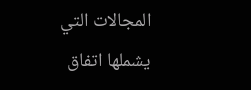المجالات التي يشملها اتفاق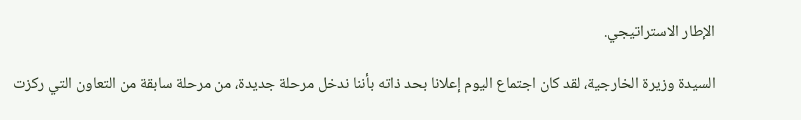الإطار الاستراتيجي.

السيدة وزيرة الخارجية، لقد كان اجتماع اليوم إعلانا بحد ذاته بأننا ندخل مرحلة جديدة، من مرحلة سابقة من التعاون التي ركزت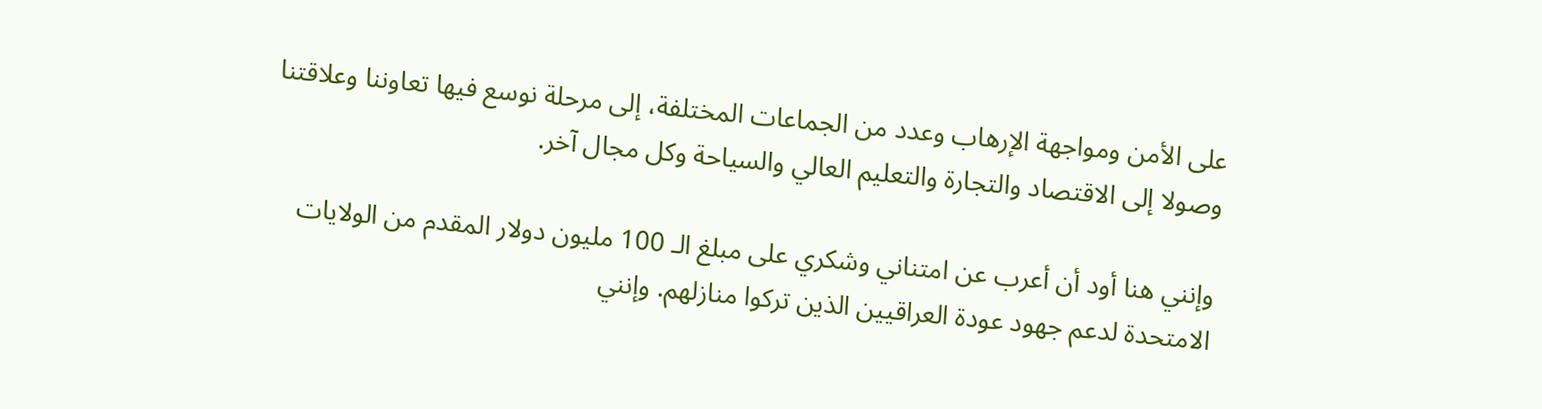على الأمن ومواجهة الإرهاب وعدد من الجماعات المختلفة، إلى مرحلة نوسع فيها تعاوننا وعلاقتنا وصولا إلى الاقتصاد والتجارة والتعليم العالي والسياحة وكل مجال آخر.

وإنني هنا أود أن أعرب عن امتناني وشكري على مبلغ الـ 100 مليون دولار المقدم من الولايات الامتحدة لدعم جهود عودة العراقيين الذين تركوا منازلهم. وإنني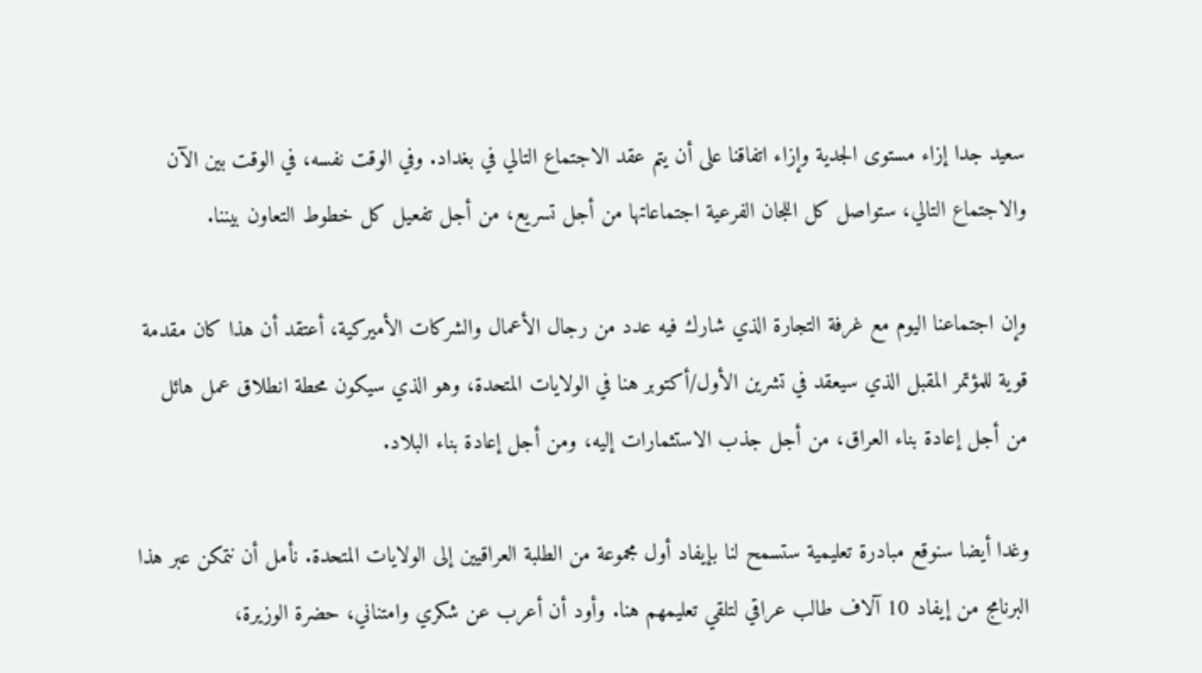سعيد جدا إزاء مستوى الجدية وإزاء اتفاقنا على أن يتم عقد الاجتماع التالي في بغداد. وفي الوقت نفسه، في الوقت بين الآن والاجتماع التالي، ستواصل كل اللجان الفرعية اجتماعاتها من أجل تسريع، من أجل تفعيل كل خطوط التعاون بيننا.

وإن اجتماعنا اليوم مع غرفة التجارة الذي شارك فيه عدد من رجال الأعمال والشركات الأميركية، أعتقد أن هذا كان مقدمة قوية للمؤتمر المقبل الذي سيعقد في تشرين الأول/أكتوبر هنا في الولايات المتحدة، وهو الذي سيكون محطة انطلاق عمل هائل من أجل إعادة بناء العراق، من أجل جذب الاستثمارات إليه، ومن أجل إعادة بناء البلاد.

وغدا أيضا سنوقع مبادرة تعليمية ستسمح لنا بإيفاد أول مجموعة من الطلبة العراقيين إلى الولايات المتحدة. نأمل أن نتمكن عبر هذا البرنامج من إيفاد 10 آلاف طالب عراقي لتلقي تعليمهم هنا. وأود أن أعرب عن شكري وامتناني، حضرة الوزيرة،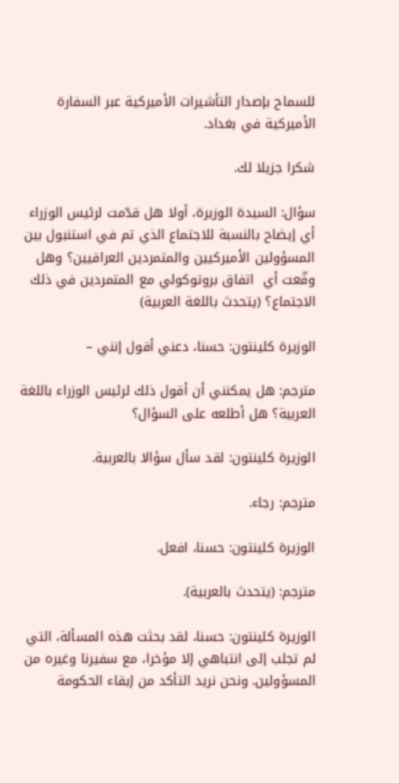للسماح بإصدار التأشيرات الأميركية عبر السفارة الأميركية في بغداد.

شكرا جزيلا لك.

سؤال: السيدة الوزيرة، أولا هل قدّمت لرئيس الوزراء أي إيضاح بالنسبة للاجتماع الذي تم في استنبول بين المسؤولين الأميركيين والمتمردين العراقيين؟ وهل وقّعت أي  اتفاق بروتوكولي مع المتمردين في ذلك الاجتماع؟ (يتحدث باللغة العربية)

الوزيرة كلينتون: حسنا، دعني أقول إنني –

مترجم: هل يمكنني أن أقول ذلك لرئيس الوزراء باللغة العربية؟ هل أطلعه على السؤال؟

الوزيرة كلينتون: لقد سأل سؤالا بالعربية.

مترجم: رجاء.

الوزيرة كلينتون: حسنا، افعل.

مترجم: (يتحدث بالعربية).

الوزيرة كلينتون: حسنا، لقد بحثت هذه المسألة، التي لم تجلب إلى انتباهي إلا مؤخرا، مع سفيرنا وغيره من المسؤولين. ونحن نريد التأكد من إبقاء الحكومة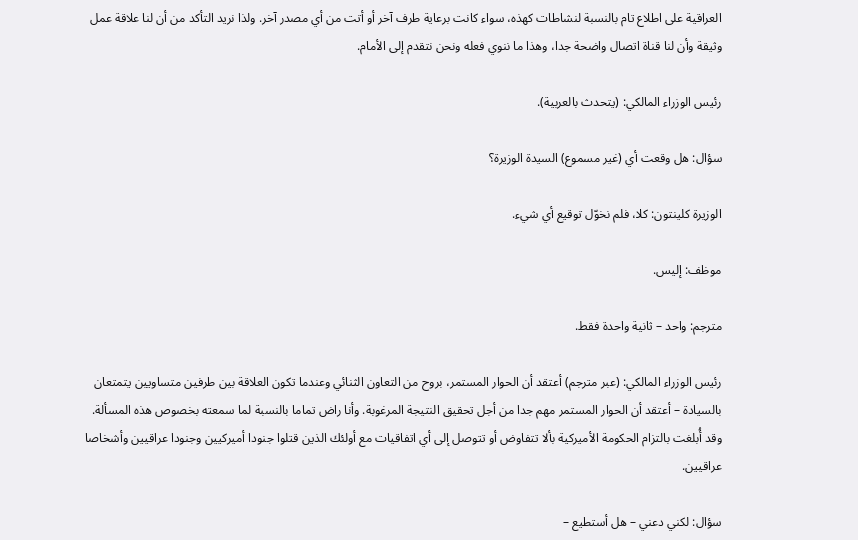العراقية على اطلاع تام بالنسبة لنشاطات كهذه، سواء كانت برعاية طرف آخر أو أتت من أي مصدر آخر. ولذا نريد التأكد من أن لنا علاقة عمل وثيقة وأن لنا قناة اتصال واضحة جدا، وهذا ما ننوي فعله ونحن نتقدم إلى الأمام.

رئيس الوزراء المالكي: (يتحدث بالعربية).

سؤال: هل وقعت أي (غير مسموع) السيدة الوزيرة؟

الوزيرة كلينتون: كلا، فلم نخوّل توقيع أي شيء.

موظف: إليس.

مترجم: واحد – ثانية واحدة فقط.

رئيس الوزراء المالكي: (عبر مترجم) أعتقد أن الحوار المستمر، بروح من التعاون الثنائي وعندما تكون العلاقة بين طرفين متساويين يتمتعان بالسيادة – أعتقد أن الحوار المستمر مهم جدا من أجل تحقيق النتيجة المرغوبة. وأنا راض تماما بالنسبة لما سمعته بخصوص هذه المسألة. وقد أُبلغت بالتزام الحكومة الأميركية بألا تتفاوض أو تتوصل إلى أي اتفاقيات مع أولئك الذين قتلوا جنودا أميركيين وجنودا عراقيين وأشخاصا عراقيين.

سؤال: لكني دعني – هل أستطيع –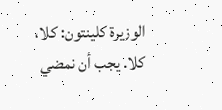الوزيرة كلينتون: كلا، كلا. يجب أن نمضي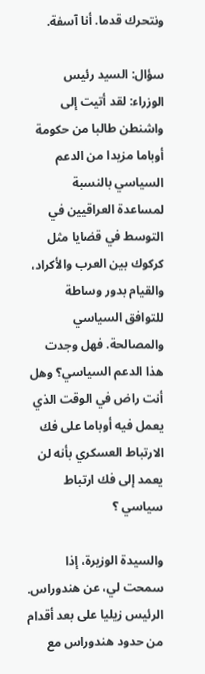ونتحرك قدما. أنا آسفة.

سؤال: السيد رئيس الوزراء: لقد أتيت إلى واشنطن طالبا من حكومة أوباما مزيدا من الدعم السياسي بالنسبة لمساعدة العراقيين في التوسط في قضايا مثل كركوك بين العرب والأكراد، والقيام بدور وساطة للتوافق السياسي والمصالحة. فهل وجدت هذا الدعم السياسي؟ وهل أنت راض في الوقت الذي يعمل فيه أوباما على فك الارتباط العسكري بأنه لن يعمد إلى فك ارتباط سياسي ؟

والسيدة الوزيرة، إذا سمحت لي، عن هندوراس. الرئيس زيليا على بعد أقدام من حدود هندوراس مع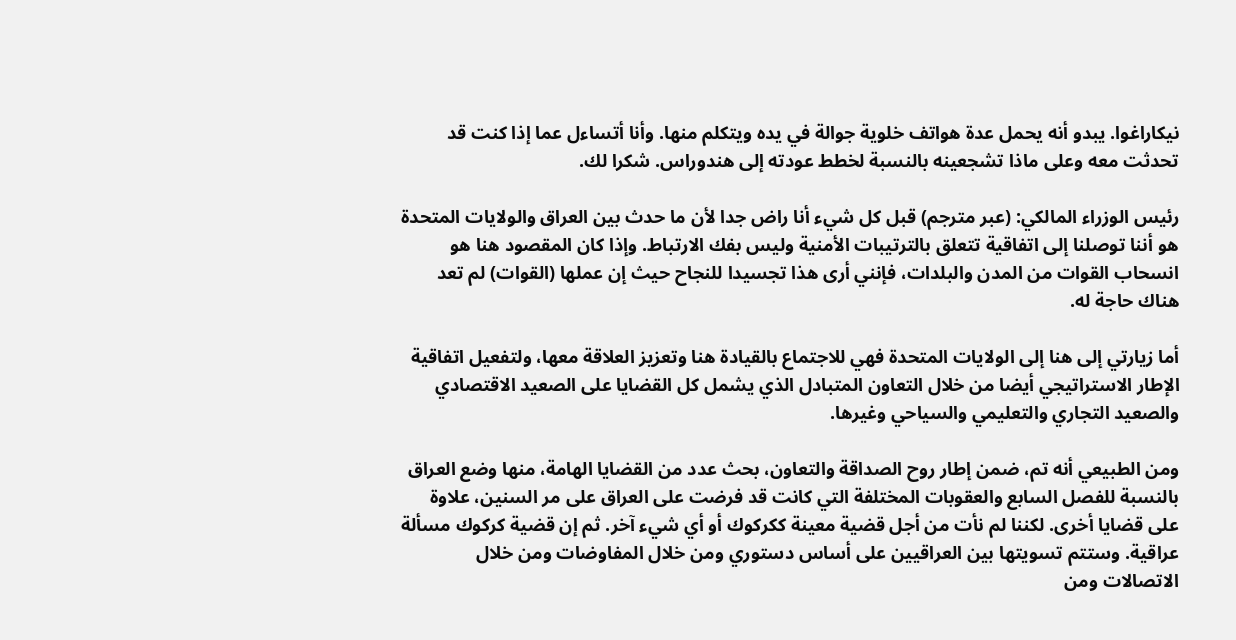نيكاراغوا. يبدو أنه يحمل عدة هواتف خلوية جوالة في يده ويتكلم منها. وأنا أتساءل عما إذا كنت قد تحدثت معه وعلى ماذا تشجعينه بالنسبة لخطط عودته إلى هندوراس. شكرا لك.

رئيس الوزراء المالكي: (عبر مترجم) قبل كل شيء أنا راض جدا لأن ما حدث بين العراق والولايات المتحدة هو أننا توصلنا إلى اتفاقية تتعلق بالترتيبات الأمنية وليس بفك الارتباط. وإذا كان المقصود هنا هو انسحاب القوات من المدن والبلدات، فإنني أرى هذا تجسيدا للنجاح حيث إن عملها (القوات) لم تعد هناك حاجة له.

أما زيارتي إلى هنا إلى الولايات المتحدة فهي للاجتماع بالقيادة هنا وتعزيز العلاقة معها، ولتفعيل اتفاقية الإطار الاستراتيجي أيضا من خلال التعاون المتبادل الذي يشمل كل القضايا على الصعيد الاقتصادي والصعيد التجاري والتعليمي والسياحي وغيرها.

ومن الطبيعي أنه تم، ضمن إطار روح الصداقة والتعاون، بحث عدد من القضايا الهامة، منها وضع العراق بالنسبة للفصل السابع والعقوبات المختلفة التي كانت قد فرضت على العراق على مر السنين، علاوة على قضايا أخرى. لكننا لم نأت من أجل قضية معينة ككركوك أو أي شيء آخر. ثم إن قضية كركوك مسألة عراقية. وستتم تسويتها بين العراقيين على أساس دستوري ومن خلال المفاوضات ومن خلال الاتصالات ومن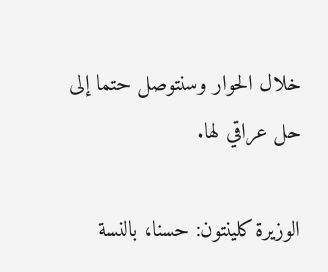خلال الحوار وسنتوصل حتما إلى حل عراقي لها.

الوزيرة كلينتون: حسنا، بالنسة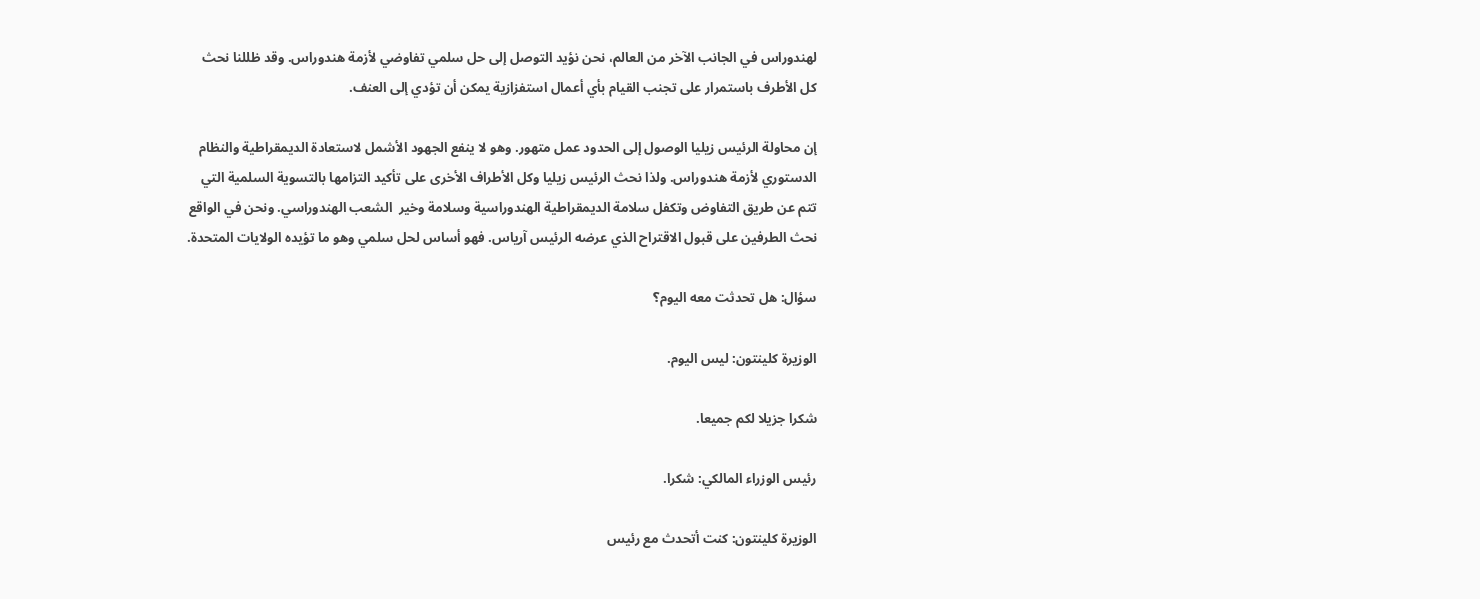لهندوراس في الجانب الآخر من العالم، نحن نؤيد التوصل إلى حل سلمي تفاوضي لأزمة هندوراس. وقد ظللنا نحث كل الأطرف باستمرار على تجنب القيام بأي أعمال استفزازية يمكن أن تؤدي إلى العنف.

إن محاولة الرئيس زيليا الوصول إلى الحدود عمل متهور. وهو لا ينفع الجهود الأشمل لاستعادة الديمقراطية والنظام الدستوري لأزمة هندوراس. ولذا نحث الرئيس زيليا وكل الأطراف الأخرى على تأكيد التزامها بالتسوية السلمية التي تتم عن طريق التفاوض وتكفل سلامة الديمقراطية الهندوراسية وسلامة وخير  الشعب الهندوراسي. ونحن في الواقع نحث الطرفين على قبول الاقتراح الذي عرضه الرئيس آرياس. فهو أساس لحل سلمي وهو ما تؤيده الولايات المتحدة.

سؤال: هل تحدثت معه اليوم؟

الوزيرة كلينتون: ليس اليوم.

شكرا جزيلا لكم جميعا.

رئيس الوزراء المالكي: شكرا.

الوزيرة كلينتون: كنت أتحدث مع رئيس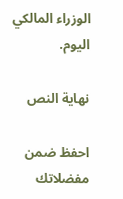الوزراء المالكي اليوم.

نهاية النص

احفظ ضمن مفضلاتك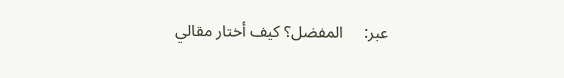عبر:     المفضل؟ كيف أختار مقالي